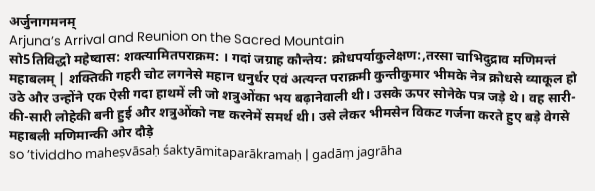अर्जुनागमनम्
Arjuna’s Arrival and Reunion on the Sacred Mountain
सो5तिविद्धो महेष्वास: शक्त्यामितपराक्रम: । गदां जग्राह कौन्तेय: क्रोधपर्याकुलेक्षण:,तरसा चाभिदुद्राव मणिमन्तं महाबलम् | शक्तिकी गहरी चोट लगनेसे महान धनुर्धर एवं अत्यन्त पराक्रमी कुन्तीकुमार भीमके नेत्र क्रोधसे व्याकूल हो उठे और उन्होंने एक ऐसी गदा हाथमें ली जो शत्रुओंका भय बढ़ानेवाली थी। उसके ऊपर सोनेके पत्र जड़े थे। वह सारी-की-सारी लोहेकी बनी हुई और शत्रुओंको नष्ट करनेमें समर्थ थी। उसे लेकर भीमसेन विकट गर्जना करते हुए बड़े वेगसे महाबली मणिमान्की ओर दौड़े
so ’tividdho maheṣvāsaḥ śaktyāmitaparākramaḥ | gadāṃ jagrāha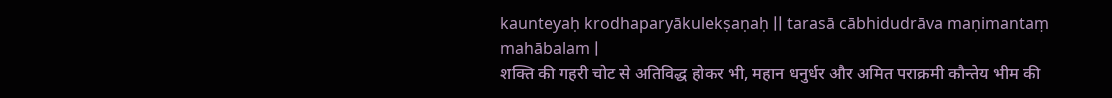kaunteyaḥ krodhaparyākulekṣaṇaḥ || tarasā cābhidudrāva maṇimantaṃ mahābalam |
शक्ति की गहरी चोट से अतिविद्ध होकर भी, महान धनुर्धर और अमित पराक्रमी कौन्तेय भीम की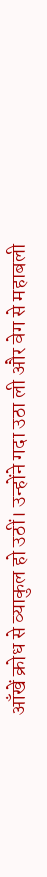आँखें क्रोध से व्याकुल हो उठीं। उन्होंने गदा उठा ली और वेग से महाबली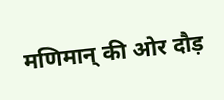मणिमान् की ओर दौड़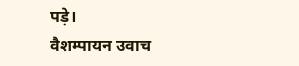पड़े।
वैशम्पायन उवाच